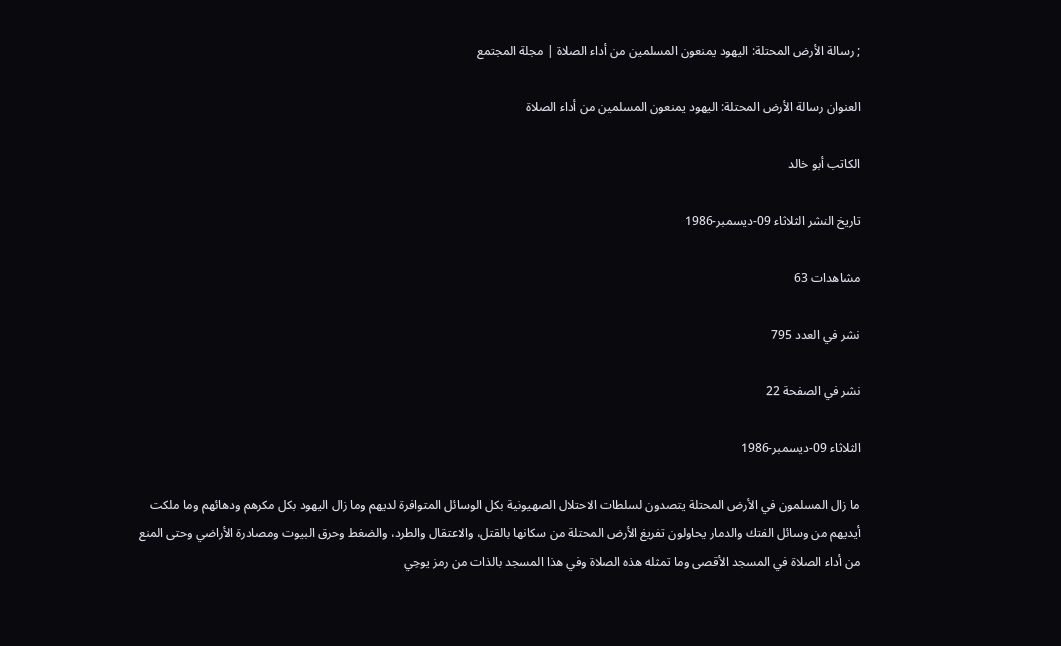; رسالة الأرض المحتلة: اليهود يمنعون المسلمين من أداء الصلاة | مجلة المجتمع

العنوان رسالة الأرض المحتلة: اليهود يمنعون المسلمين من أداء الصلاة

الكاتب أبو خالد

تاريخ النشر الثلاثاء 09-ديسمبر-1986

مشاهدات 63

نشر في العدد 795

نشر في الصفحة 22

الثلاثاء 09-ديسمبر-1986

ما زال المسلمون في الأرض المحتلة يتصدون لسلطات الاحتلال الصهيونية بكل الوسائل المتوافرة لديهم وما زال اليهود بكل مكرهم ودهائهم وما ملكت أيديهم من وسائل الفتك والدمار يحاولون تفريغ الأرض المحتلة من سكانها بالقتل، والاعتقال والطرد، والضغط وحرق البيوت ومصادرة الأراضي وحتى المنع من أداء الصلاة في المسجد الأقصى وما تمثله هذه الصلاة وفي هذا المسجد بالذات من رمز يوحِي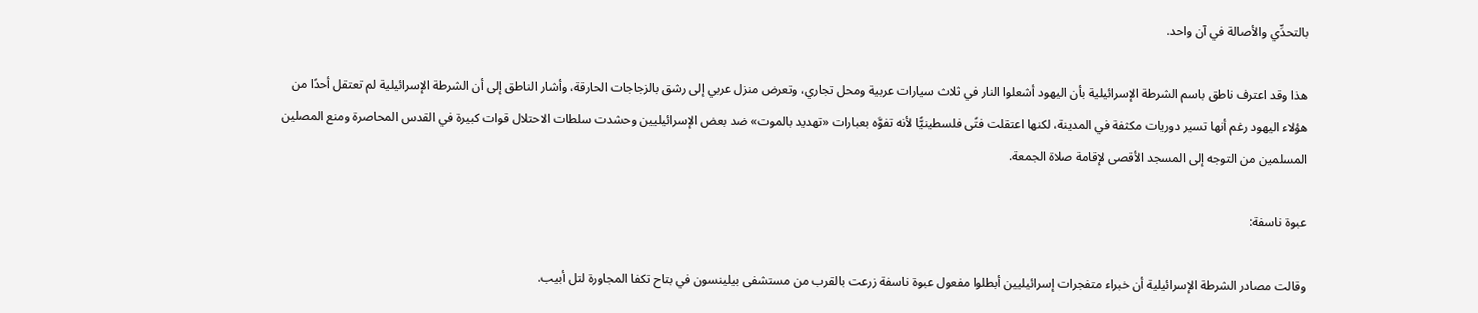بالتحدِّي والأصالة في آن واحد.

هذا وقد اعترف ناطق باسم الشرطة الإسرائيلية بأن اليهود أشعلوا النار في ثلاث سيارات عربية ومحل تجاري، وتعرض منزل عربي إلى رشق بالزجاجات الحارقة، وأشار الناطق إلى أن الشرطة الإسرائيلية لم تعتقل أحدًا من هؤلاء اليهود رغم أنها تسير دوريات مكثفة في المدينة، لكنها اعتقلت فتًى فلسطينيًّا لأنه تفوَّه بعبارات «تهديد بالموت» ضد بعض الإسرائيليين وحشدت سلطات الاحتلال قوات كبيرة في القدس المحاصرة ومنع المصلين المسلمين من التوجه إلى المسجد الأقصى لإقامة صلاة الجمعة.

عبوة ناسفة:

وقالت مصادر الشرطة الإسرائيلية أن خبراء متفجرات إسرائيليين أبطلوا مفعول عبوة ناسفة زرعت بالقرب من مستشفى بيلينسون في بتاح تكفا المجاورة لتل أبيب.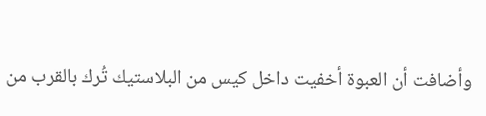وأضافت أن العبوة أخفيت داخل كيس من البلاستيك تُرك بالقرب من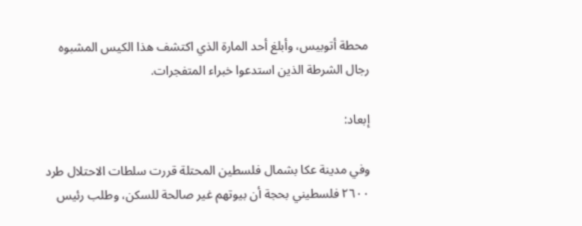محطة أتوبيس، وأبلغ أحد المارة الذي اكتشف هذا الكيس المشبوه رجال الشرطة الذين استدعوا خبراء المتفجرات.

إبعاد:

وفي مدينة عكا بشمال فلسطين المحتلة قررت سلطات الاحتلال طرد ٢٦٠٠ فلسطيني بحجة أن بيوتهم غير صالحة للسكن، وطلب رئيس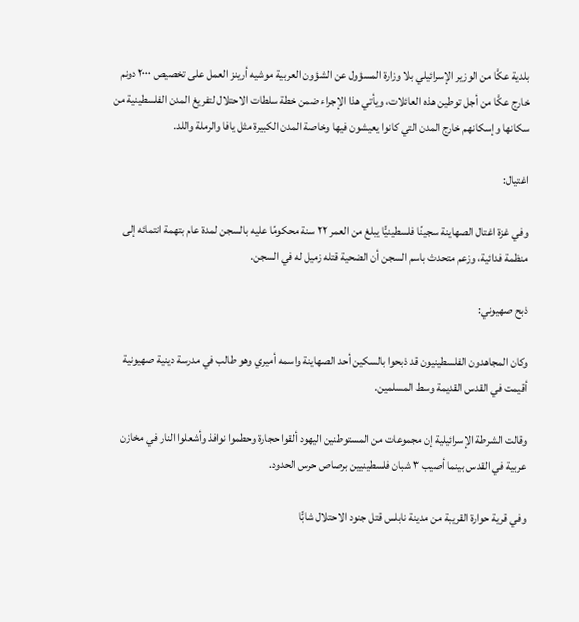بلدية عكَّا من الوزير الإسرائيلي بلا وزارة المسؤول عن الشؤون العربية موشيه أرينز العمل على تخصيص ۲۰۰۰ دونم خارج عكَّا من أجل توطين هذه العائلات، ويأتي هذا الإجراء ضمن خطة سلطات الاحتلال لتفريغ المدن الفلسطينية من سكانها وإسكانهم خارج المدن التي كانوا يعيشون فيها وخاصة المدن الكبيرة مثل يافا والرملة واللد.

اغتيال:

وفي غزة اغتال الصهاينة سجينًا فلسطينيًّا يبلغ من العمر ٢٢ سنة محكومًا عليه بالسجن لمدة عام بتهمة انتمائه إلى منظمة فدائية، وزعم متحدث باسم السجن أن الضحية قتله زميل له في السجن.

ذبح صهيوني:

وكان المجاهدون الفلسطينيون قد ذبحوا بالسكين أحد الصهاينة واسمه أميري وهو طالب في مدرسة دينية صهيونية أقيمت في القدس القديمة وسط المسلمين.

وقالت الشرطة الإسرائيلية إن مجموعات من المستوطنين اليهود ألقوا حجارة وحطموا نوافذ وأشعلوا النار في مخازن عربية في القدس بينما أصیب ۳ شبان فلسطينيين برصاص حرس الحدود.

وفي قرية حوارة القريبة من مدينة نابلس قتل جنود الاحتلال شابًّا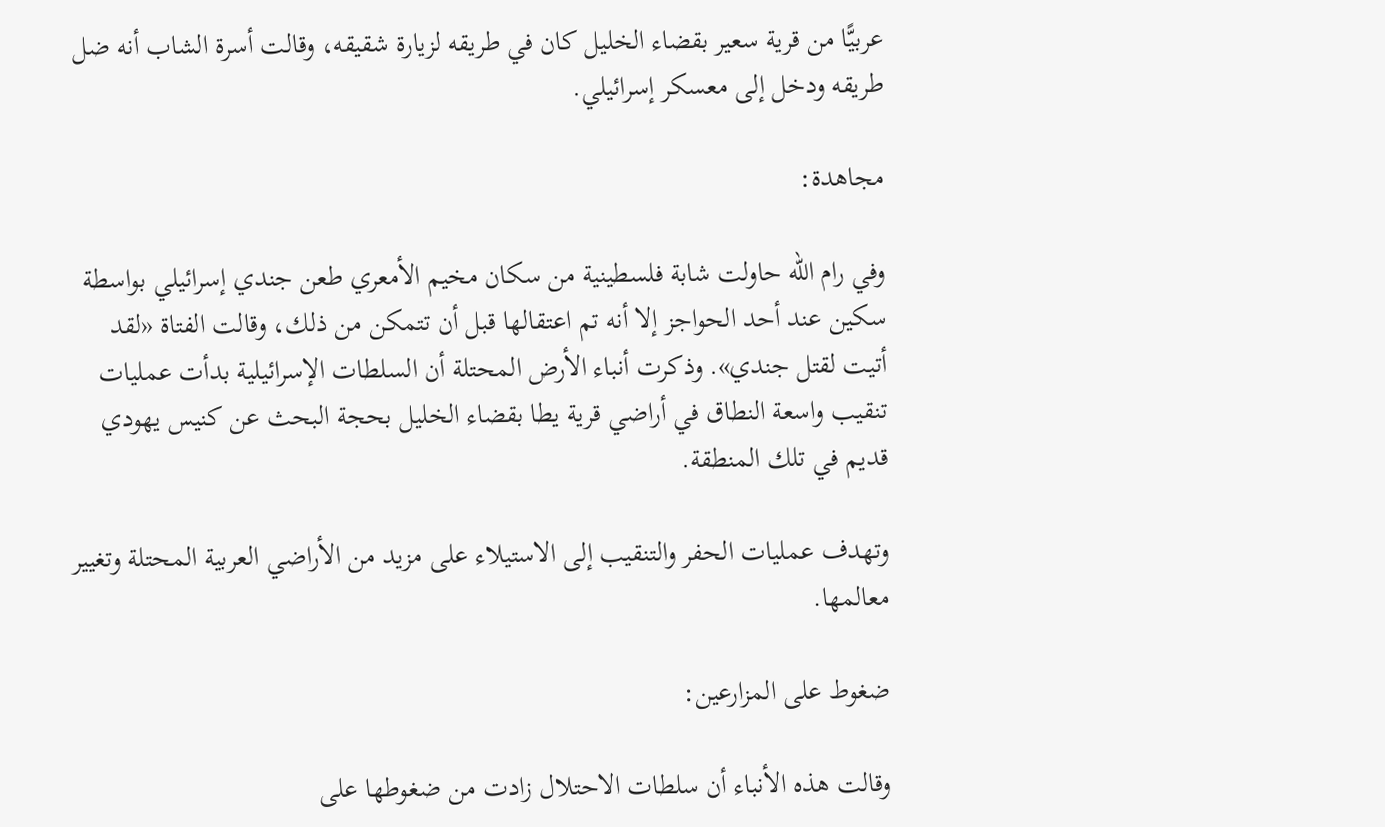عربيًّا من قرية سعير بقضاء الخليل كان في طريقه لزيارة شقيقه، وقالت أسرة الشاب أنه ضل طريقه ودخل إلى معسكر إسرائيلي.

مجاهدة:

وفي رام الله حاولت شابة فلسطينية من سكان مخيم الأمعري طعن جندي إسرائيلي بواسطة سكين عند أحد الحواجز إلا أنه تم اعتقالها قبل أن تتمكن من ذلك، وقالت الفتاة «لقد أتيت لقتل جندي». وذكرت أنباء الأرض المحتلة أن السلطات الإسرائيلية بدأت عمليات تنقيب واسعة النطاق في أراضي قرية يطا بقضاء الخليل بحجة البحث عن كنيس يهودي قديم في تلك المنطقة.

وتهدف عمليات الحفر والتنقيب إلى الاستيلاء على مزيد من الأراضي العربية المحتلة وتغيير معالمها.

ضغوط على المزارعين:

وقالت هذه الأنباء أن سلطات الاحتلال زادت من ضغوطها على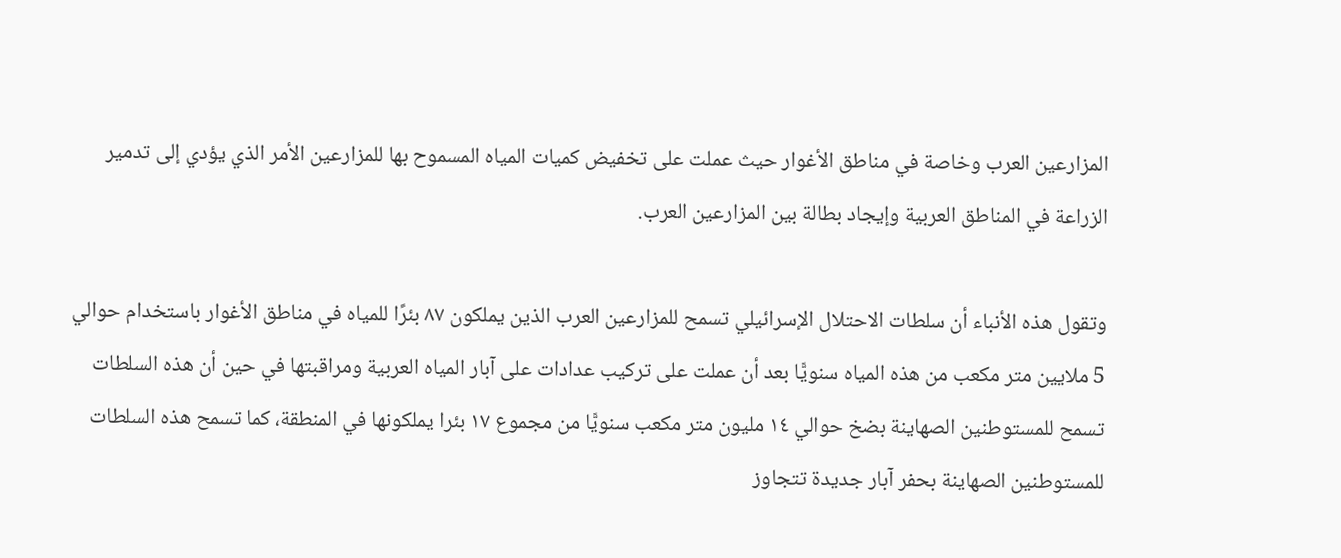المزارعين العرب وخاصة في مناطق الأغوار حيث عملت على تخفيض كميات المياه المسموح بها للمزارعين الأمر الذي يؤدي إلى تدمير الزراعة في المناطق العربية وإيجاد بطالة بين المزارعين العرب.

وتقول هذه الأنباء أن سلطات الاحتلال الإسرائيلي تسمح للمزارعين العرب الذين يملكون ٨٧ بئرًا للمياه في مناطق الأغوار باستخدام حوالي 5 ملايين متر مكعب من هذه المياه سنويًّا بعد أن عملت على تركيب عدادات على آبار المياه العربية ومراقبتها في حين أن هذه السلطات تسمح للمستوطنين الصهاينة بضخ حوالي ١٤ مليون متر مكعب سنويًّا من مجموع ۱۷ بئرا يملكونها في المنطقة، كما تسمح هذه السلطات للمستوطنين الصهاينة بحفر آبار جديدة تتجاوز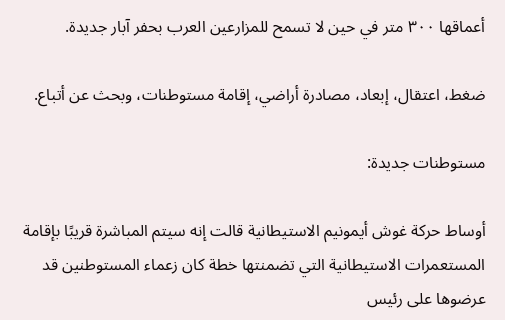أعماقها ٣٠٠ متر في حين لا تسمح للمزارعين العرب بحفر آبار جديدة.

ضغط، اعتقال، إبعاد، مصادرة أراضي، إقامة مستوطنات، وبحث عن أتباع.

مستوطنات جديدة:

أوساط حركة غوش أيمونيم الاستيطانية قالت إنه سيتم المباشرة قريبًا بإقامة المستعمرات الاستيطانية التي تضمنتها خطة كان زعماء المستوطنين قد عرضوها على رئيس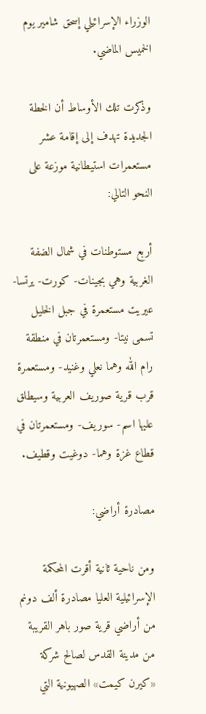الوزراء الإسرائيلي إسحق شامير يوم الخميس الماضي.

وذكرت تلك الأوساط أن الخطة الجديدة تهدف إلى إقامة عشر مستعمرات استيطانية موزعة على النحو التالي:

أربع مستوطنات في شمال الضفة الغربية وهي بجينات- كورت- يرتسا- عيريت مستعمرة في جبل الخليل تسمى نيتا- ومستعمرتان في منطقة رام الله وهما نعلي وغنيد- ومستعمرة قرب قرية صوريف العربية وسيطلق عليها اسم- سوريف- ومستعمرتان في قطاع غزة وهما- دوغيت وقطيف.

مصادرة أراضي:

ومن ناحية ثانية أقرت المحكمة الإسرائيلية العليا مصادرة ألف دونم من أراضي قرية صور باهر القريبة من مدينة القدس لصالح شركة «كيرن كيمت» الصهيونية التي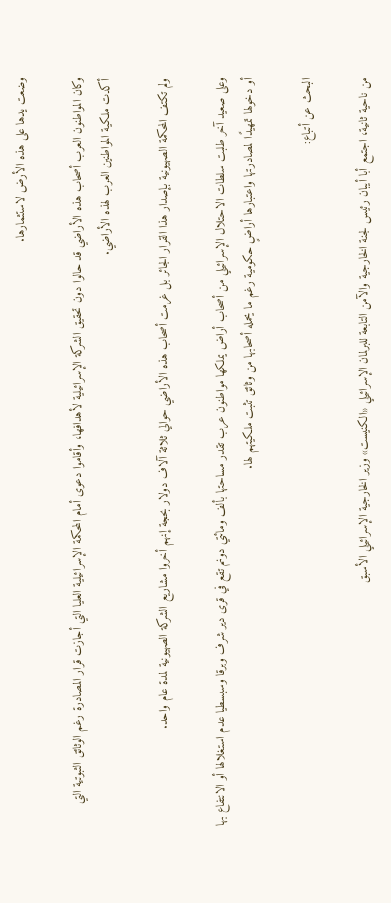وضعت يدها على هذه الأرض لاستثمارها.

وكان المواطنون العرب أصحاب هذه الأراضي قد حالوا دون تحقيق الشركة الإسرائيلية لأهدافها، وأقاموا دعوى أمام المحكمة الإسرائيلية العليا التي أجازت قرار المصادرة رغم الوثائق الثبوتية التي أكدت ملكية المواطنين العرب لهذه الأراضي.

ولم تكتف المحكمة الصهيونية بإصدار هذا القرار الجائر بل غرمت أصحاب هذه الأراضي حوالي ثلاثة آلاف دولار بحجة إنهم أخروا مشاريع الشركة الصهيونية لمدة عام واحد.

وعلى صعيد آخر طلبت سلطات الاحتلال الإسرائيلي من أصحاب أراض يملكها مواطنون عرب تقدر مساحتها بألف ومائتي دونم تقع في قری دیر شرف وبرقا وسبسطيا عدم استغلالها أو الانتفاع بها أو دخولها تمهيدًا لمصادرتها واعتبارها أراضٍ حكومية رغم ما يحمله أصحابها من وثائق تثبت ملكيتهم لها.

البحث عن أتباع:

من ناحية ثانية، اجتمع أبا أيبان رئيس لجنة الخارجية والآمن التابعة للبرلمان الإسرائيلي «الكنيست» وزير الخارجية الإسرائيلي الأسبق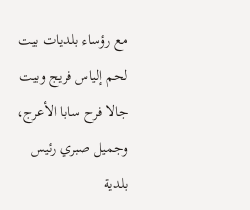مع رؤساء بلديات بيت لحم إلياس فريج وبيت جالا فرح سابا الأعرج، وجميل صبري رئيس بلدية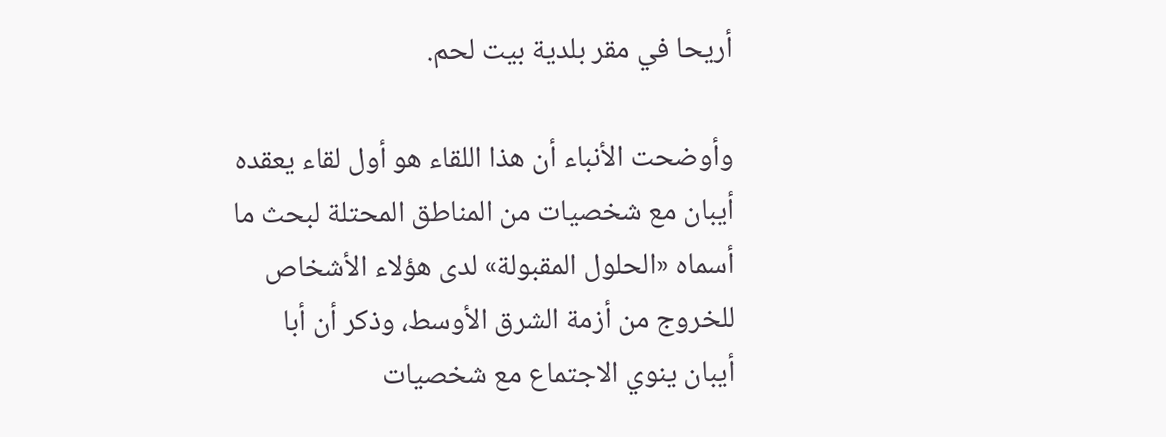أريحا في مقر بلدية بيت لحم.

وأوضحت الأنباء أن هذا اللقاء هو أول لقاء يعقده أيبان مع شخصيات من المناطق المحتلة لبحث ما أسماه «الحلول المقبولة» لدى هؤلاء الأشخاص للخروج من أزمة الشرق الأوسط، وذكر أن أبا أيبان ينوي الاجتماع مع شخصيات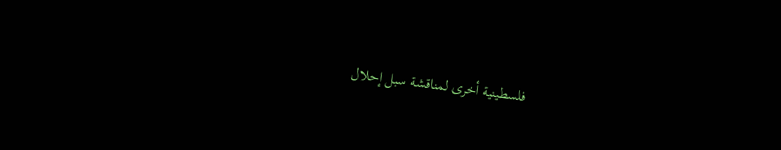فلسطينية أخرى لمناقشة سبل إحلال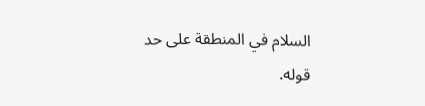السلام في المنطقة على حد قوله.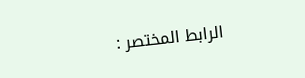الرابط المختصر :